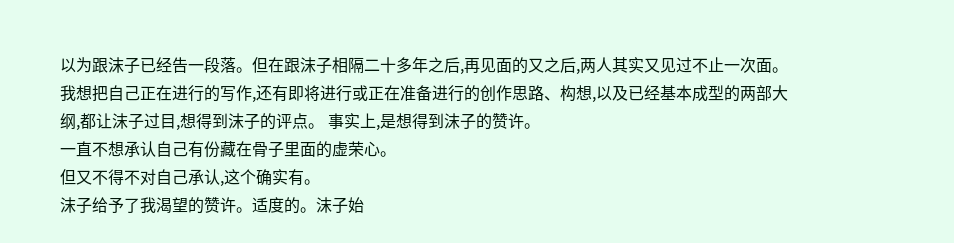以为跟沫子已经告一段落。但在跟沫子相隔二十多年之后,再见面的又之后,两人其实又见过不止一次面。
我想把自己正在进行的写作,还有即将进行或正在准备进行的创作思路、构想,以及已经基本成型的两部大纲,都让沫子过目,想得到沫子的评点。 事实上,是想得到沫子的赞许。
一直不想承认自己有份藏在骨子里面的虚荣心。
但又不得不对自己承认,这个确实有。
沫子给予了我渴望的赞许。适度的。沫子始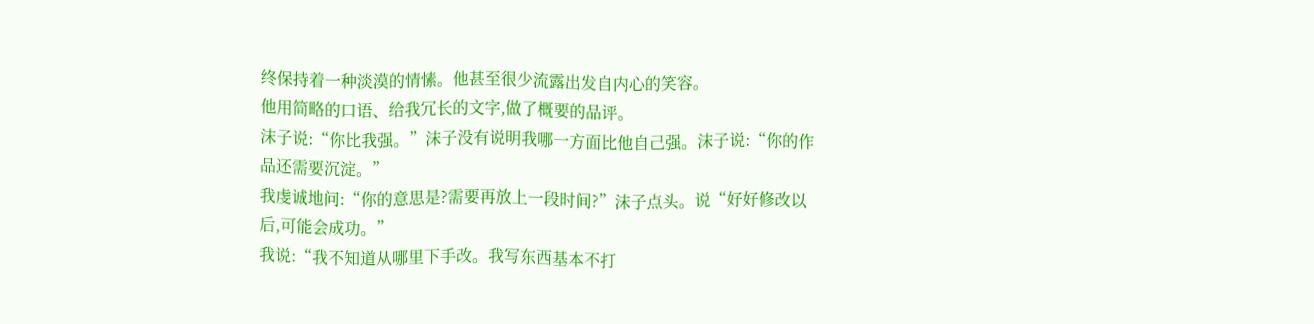终保持着一种淡漠的情愫。他甚至很少流露出发自内心的笑容。
他用简略的口语、给我冗长的文字,做了概要的品评。
沫子说:“你比我强。”沫子没有说明我哪一方面比他自己强。沫子说:“你的作品还需要沉淀。”
我虔诚地问:“你的意思是?需要再放上一段时间?”沫子点头。说“好好修改以后,可能会成功。”
我说:“我不知道从哪里下手改。我写东西基本不打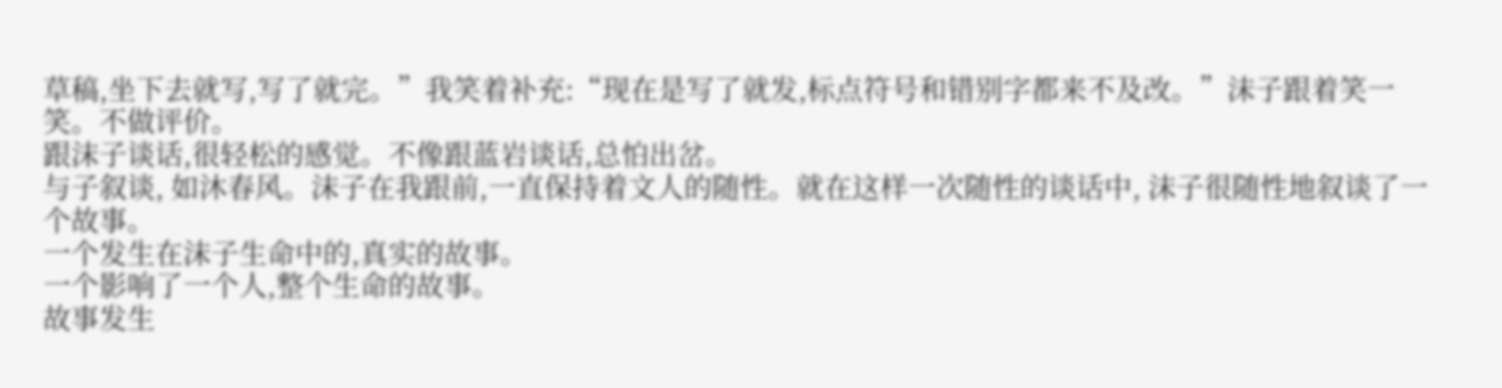草稿,坐下去就写,写了就完。”我笑着补充:“现在是写了就发,标点符号和错别字都来不及改。”沫子跟着笑一笑。不做评价。
跟沫子谈话,很轻松的感觉。不像跟蓝岩谈话,总怕出岔。
与子叙谈, 如沐春风。沫子在我跟前,一直保持着文人的随性。就在这样一次随性的谈话中, 沫子很随性地叙谈了一个故事。
一个发生在沫子生命中的,真实的故事。
一个影响了一个人,整个生命的故事。
故事发生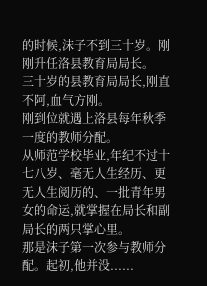的时候,沫子不到三十岁。刚刚升任洛县教育局局长。
三十岁的县教育局局长,刚直不阿,血气方刚。
刚到位就遇上洛县每年秋季一度的教师分配。
从师范学校毕业,年纪不过十七八岁、毫无人生经历、更无人生阅历的、一批青年男女的命运,就掌握在局长和副局长的两只掌心里。
那是沫子第一次参与教师分配。起初,他并没......